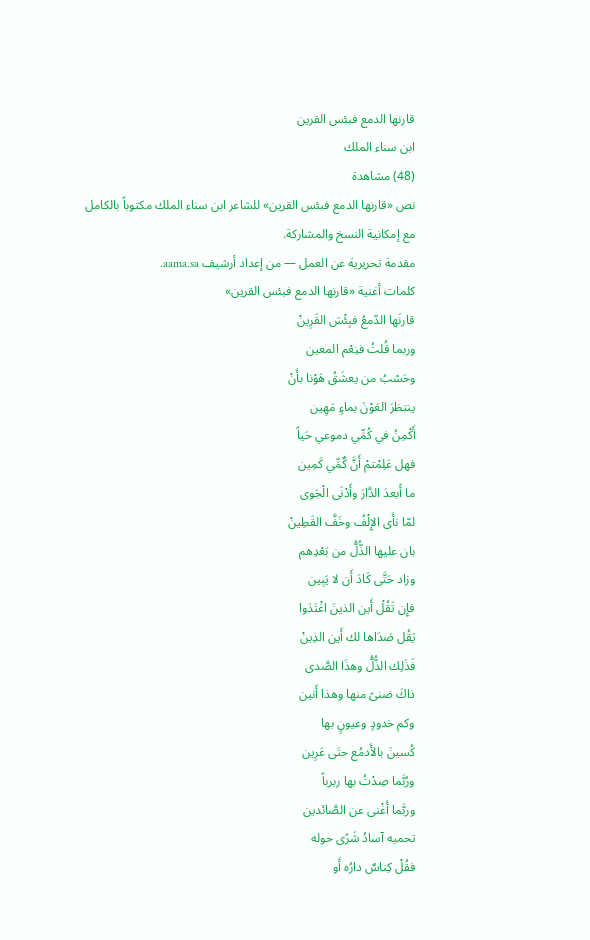قارنها الدمع فبئس القرين
ابن سناء الملك
(48) مشاهدة
نص «قارنها الدمع فبئس القرين» للشاعر ابن سناء الملك مكتوباً بالكامل مع إمكانية النسخ والمشاركة.
مقدمة تحريرية عن العمل — من إعداد أرشيف aama.sa.
كلمات أغنية «قارنها الدمع فبئس القرين»
قارنَها الدّمعُ فبِئْسَ القَرِينْ
وربما قُلتُ فنِعْم المعين
وحَسْبُ من يعشَقُ هَوْنا بأَنْ
ينتظرَ العَوْنَ بماءٍ مَهِين
أَكْمِنُ في كُمِّي دموعي حَياً
فهل عَلِمْتمْ أَنَّ كٌمِّي كَمِين
ما أَبعدَ الدَّارَ وأَدْنَى الْجَوى
لمّا نأَى الإِلْفُ وخَفَّ القَطِينْ
بان عليها الذُّلُّ من بَعْدِهم
وزاد حَتَّى كَادَ أَن لا يَبِين
فإِن تَقُلْ أَين الذينَ اغْتَدَوا
يَقُل صَدَاها لك أَين الذِينْ
فَذَلِك الذُّلُّ وهذَا الصَّدى
ذاكَ ضنىً منها وهذا أَنين
وكم خدودٍ وعيونٍ بها
كُسينَ بالأَدمُع حتَى عَرِين
ورُبَّما صِدْتُ بها ربرباً
وربَّما أَغْنى عن الصَّائدين
تحميه آسادُ شَرًى حوله
فقُلْ كِناسٌ دارُه أَو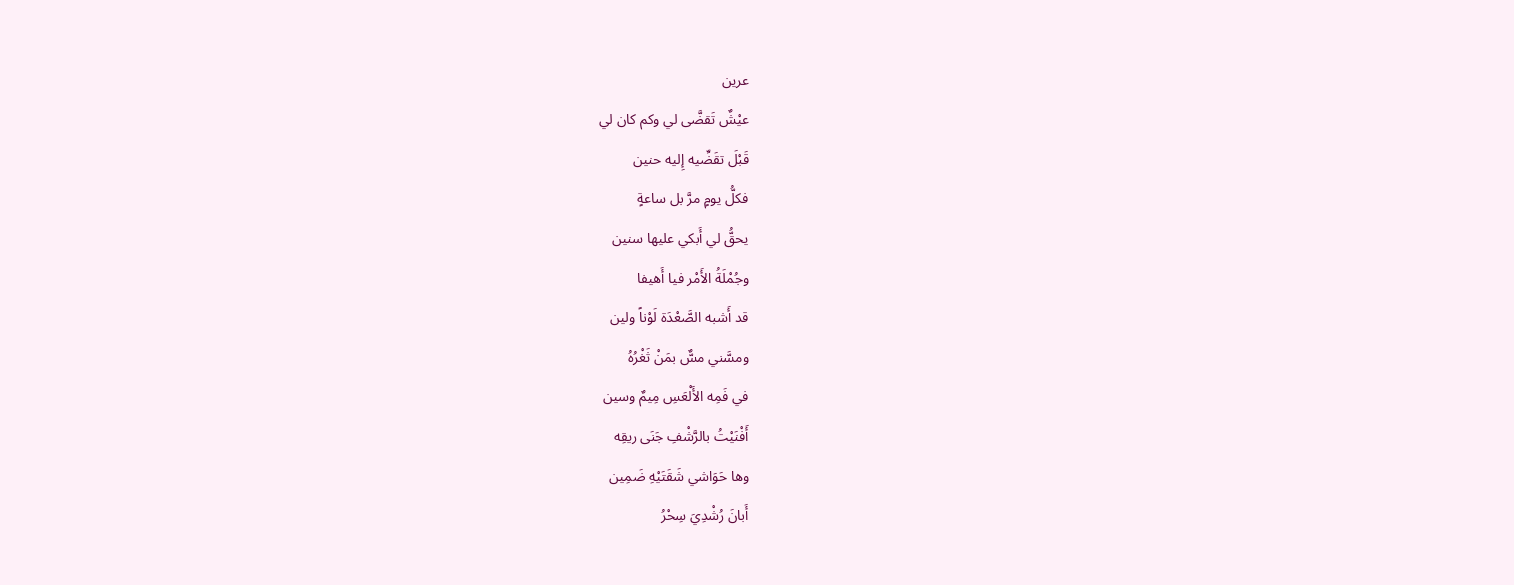عرين
عيْشٌ تَقضَّى لي وكم كان لي
قَبْلَ تقَضِّيه إِليه حنين
فكلُّ يومٍ مرَّ بل ساعةٍ
يحقُّ لي أَبكي عليها سنين
وجُمْلَةُ الأَمْر فيا أَهيفا
قد أَشبه الصَّعْدَة لَوْناً ولين
ومسَّني مسٌّ بمَنْ ثَغْرُهُ
في فَمِه الأَلْعَسِ مِيمٌ وسين
أَفْنَيْتُ بالرَّشْفِ جَنَى ريقِه
وها حَوَاشي شَقَتَيْهِ ضَمِين
أَبانَ رُشْدِيَ سِحْرُ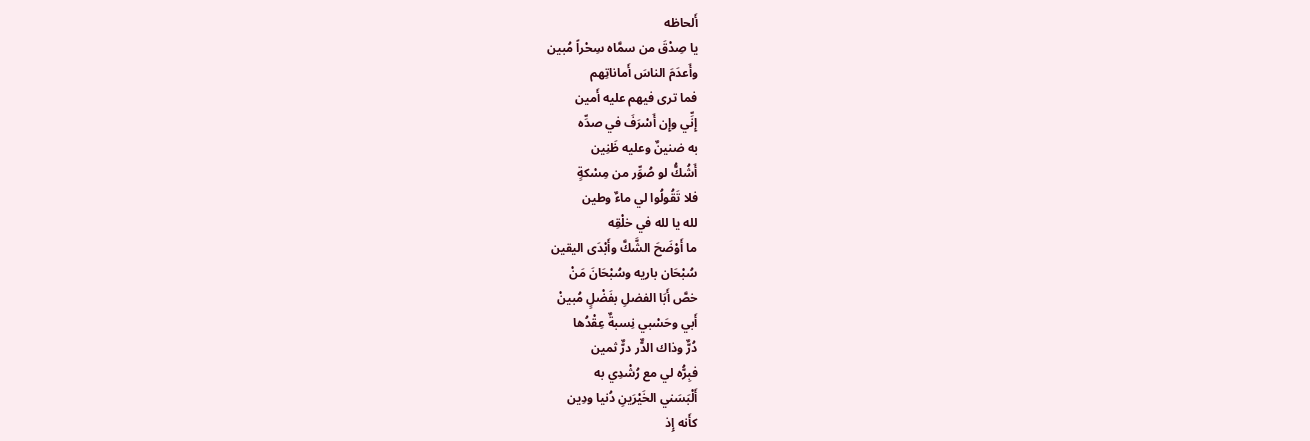أَلحاظه
يا صِدْقَ من سمَّاه سِحْراً مُبين
وأَعدَمَ الناسَ أَماناتِهم
فما ترى فيهم عليه أَمين
إِنِّي وإِن أَسْرَفَ في صدِّه
به ضنينٌ وعليه ظَنِين
أَشُكُّ لو صُوِّر من مِسْكةٍ
فلا تَقُولُوا لي ماءٌ وطين
لله يا لله في خلْقِه
ما أَوْضَحَ الشَّكَّ وأَبْدَى اليقين
سُبْحَان باريه وسُبْحَانَ مَنْ
خصَّ أَبَا الفضلِ بفَضْلٍ مُبينْ
أَبي وحَسْبي نِسبةٌ عِقْدُها
دُرٌّ وذاك الدٌّر درٌّ ثمين
فبِرُّه لي مع رُشْدِي به
أَلْبَسَني الخَيْرَينِ دُنيا ودِين
كأَنه إِذ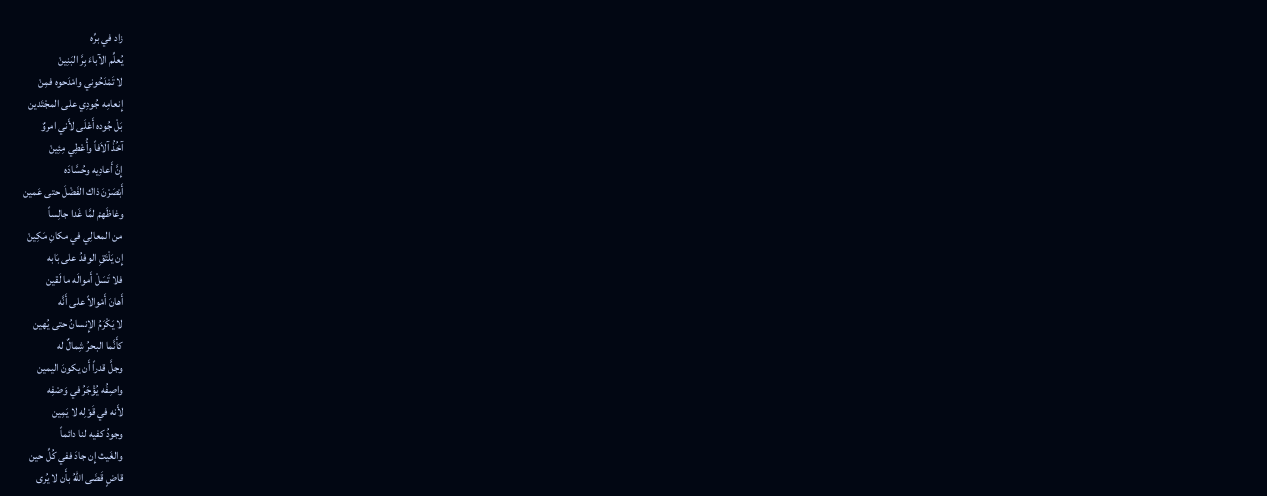زاد في برِّه
يُعلِّم الآباءَ بِرَّ البَنِينْ
لا تَمْدَحُوني وامْدَحوه فمِنْ
إِنعامِه جُودِي على المجْتَدين
بَلْ جُوده أَعْلَى لأَني امروٌ
آخُذُ آلاَفاً وأُعْطِي مِئِينْ
إِنَّ أَعادِيه وحُسَّادَه
أَبْصَرْنَ ذاك الفَضْلَ حتى عَمين
وغاظَهمْ لمَّا غَدا جالِساً
من المعالِي في مكانِ مَكِينْ
إِن يَلْتَقِ الوفدُ على بَابه
فلا تَسَلْ أَموالَه ما لَقين
أَهانَ أَمْوالاً على أَنَّه
لا يَكْرَمُ الإِنسانُ حتى يُهين
كأَنَّما البحرُ شِمالٌ له
وجلَّ قدراً أَن يكونَ اليمين
واصِفُه يُؤْجَرُ في وَصْفِه
لأَنه في قَوْلِه لا يَمِين
وجودُ كفيه لنا دائماً
والغَيث إِن جادَ ففي كُلِّ حين
قاضٍ قَضَى اللهُ بأَن لا يُرى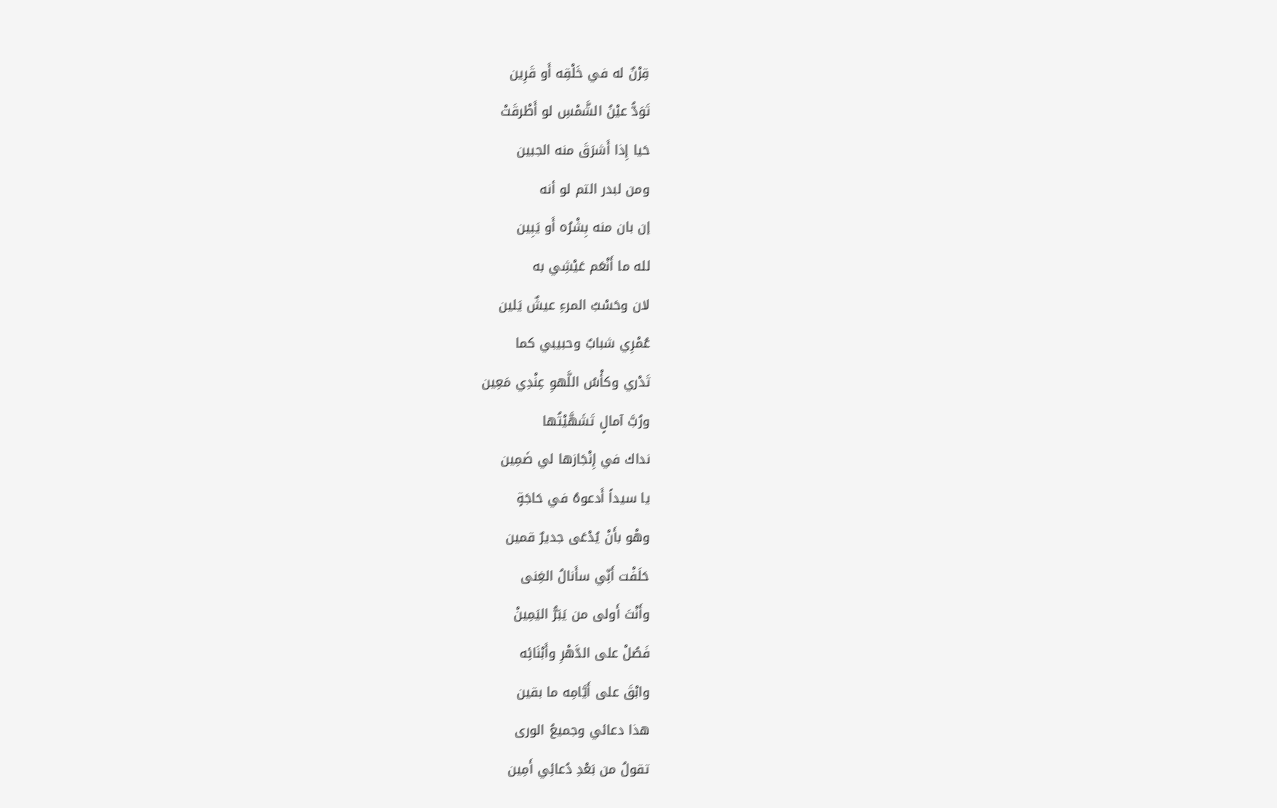قِرْنٌ له في خَلْقِه أَو قَرِين
تَوَدُّ عيْنُ الشَّمْسِ لو أَطْرقَتْ
حَيا إِذا أَشرَقَ منه الجبين
ومن لبدر التم لو أنه
إن بان منه بِشْرُه أَو يَبِين
لله ما أَنْعَم عَيْشِي به
لان وحَسْبُ المرءِ عيشٌ يَلين
عُمْرِي شبابٌ وحبيبي كما
تَدْري وكأْسُ اللَّهوِ عِنْدِي مَعِين
ورُبَّ آمالٍ تَشَهَّيْتُها
نداك في إِنْجَازها لي ضَمِين
يا سيداً أَدعوهُ في حَاجَةٍ
وهْو بأَنْ يُدْعَى جديرٌ قمين
حَلَفْت أَنِّي سأَنالُ الغِنى
وأَنْتَ أَولى من يَبَرُّ اليَمِينْ
فَصُلْ على الدَّهْرِ وأَبْنَائِه
وابْقَ على أَيَّامِه ما بقين
هذا دعائي وجميعُ الورى
تقولُ من بَعْدِ دُعائِي أَمِين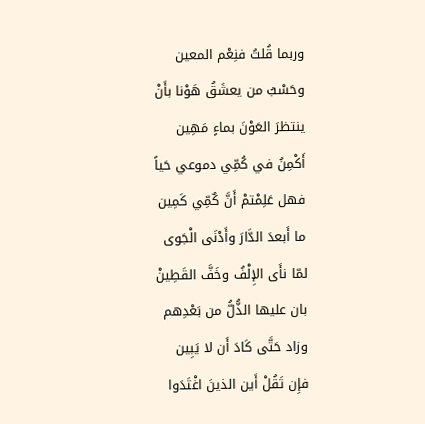وربما قُلتُ فنِعْم المعين
وحَسْبُ من يعشَقُ هَوْنا بأَنْ
ينتظرَ العَوْنَ بماءٍ مَهِين
أَكْمِنُ في كُمِّي دموعي حَياً
فهل عَلِمْتمْ أَنَّ كٌمِّي كَمِين
ما أَبعدَ الدَّارَ وأَدْنَى الْجَوى
لمّا نأَى الإِلْفُ وخَفَّ القَطِينْ
بان عليها الذُّلُّ من بَعْدِهم
وزاد حَتَّى كَادَ أَن لا يَبِين
فإِن تَقُلْ أَين الذينَ اغْتَدَوا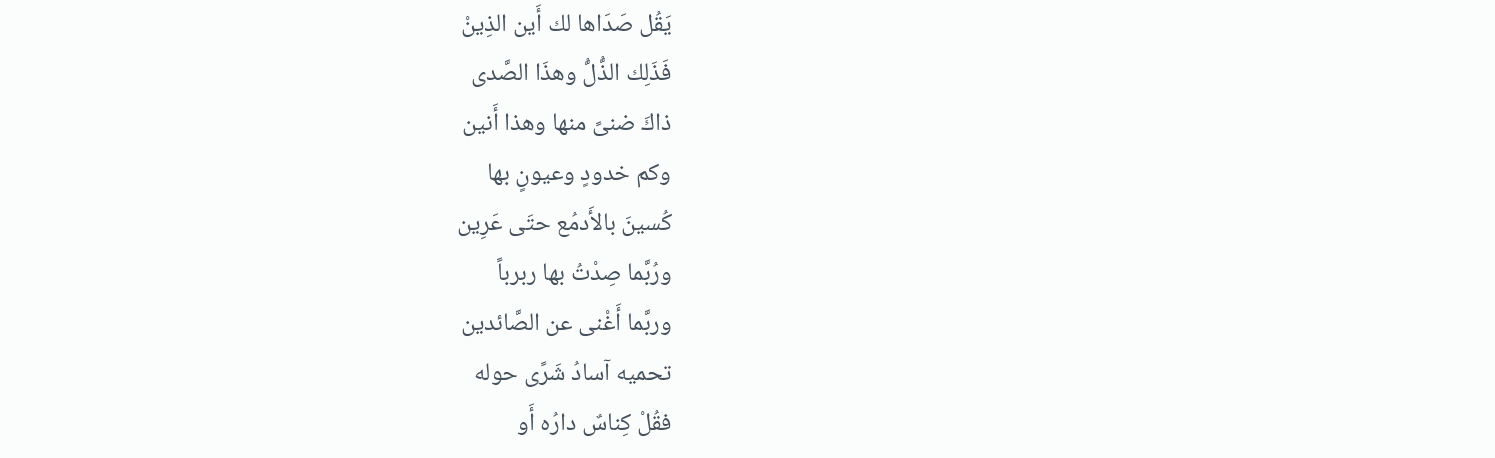يَقُل صَدَاها لك أَين الذِينْ
فَذَلِك الذُّلُّ وهذَا الصَّدى
ذاكَ ضنىً منها وهذا أَنين
وكم خدودٍ وعيونٍ بها
كُسينَ بالأَدمُع حتَى عَرِين
ورُبَّما صِدْتُ بها ربرباً
وربَّما أَغْنى عن الصَّائدين
تحميه آسادُ شَرًى حوله
فقُلْ كِناسٌ دارُه أَو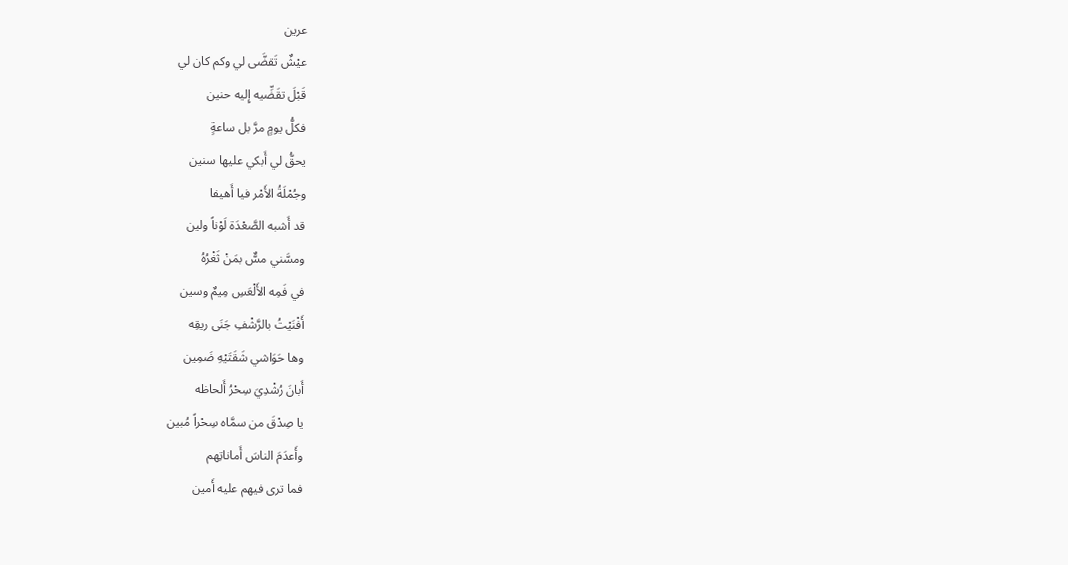عرين
عيْشٌ تَقضَّى لي وكم كان لي
قَبْلَ تقَضِّيه إِليه حنين
فكلُّ يومٍ مرَّ بل ساعةٍ
يحقُّ لي أَبكي عليها سنين
وجُمْلَةُ الأَمْر فيا أَهيفا
قد أَشبه الصَّعْدَة لَوْناً ولين
ومسَّني مسٌّ بمَنْ ثَغْرُهُ
في فَمِه الأَلْعَسِ مِيمٌ وسين
أَفْنَيْتُ بالرَّشْفِ جَنَى ريقِه
وها حَوَاشي شَقَتَيْهِ ضَمِين
أَبانَ رُشْدِيَ سِحْرُ أَلحاظه
يا صِدْقَ من سمَّاه سِحْراً مُبين
وأَعدَمَ الناسَ أَماناتِهم
فما ترى فيهم عليه أَمين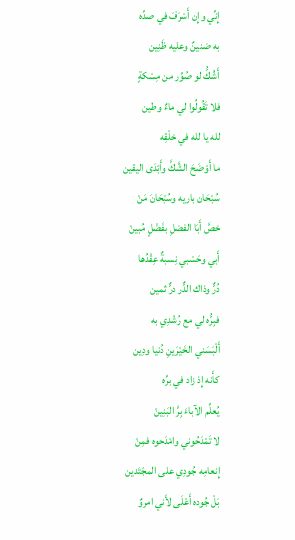إِنِّي وإِن أَسْرَفَ في صدِّه
به ضنينٌ وعليه ظَنِين
أَشُكُّ لو صُوِّر من مِسْكةٍ
فلا تَقُولُوا لي ماءٌ وطين
لله يا لله في خلْقِه
ما أَوْضَحَ الشَّكَّ وأَبْدَى اليقين
سُبْحَان باريه وسُبْحَانَ مَنْ
خصَّ أَبَا الفضلِ بفَضْلٍ مُبينْ
أَبي وحَسْبي نِسبةٌ عِقْدُها
دُرٌّ وذاك الدٌّر درٌّ ثمين
فبِرُّه لي مع رُشْدِي به
أَلْبَسَني الخَيْرَينِ دُنيا ودِين
كأَنه إِذ زاد في برِّه
يُعلِّم الآباءَ بِرَّ البَنِينْ
لا تَمْدَحُوني وامْدَحوه فمِنْ
إِنعامِه جُودِي على المجْتَدين
بَلْ جُوده أَعْلَى لأَني امروٌ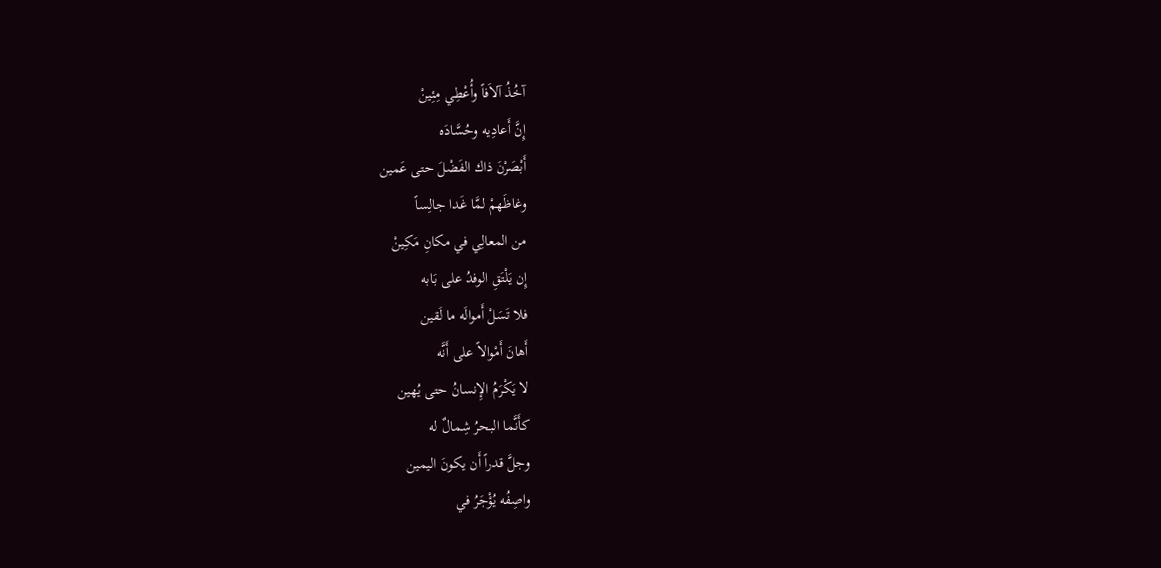آخُذُ آلاَفاً وأُعْطِي مِئِينْ
إِنَّ أَعادِيه وحُسَّادَه
أَبْصَرْنَ ذاك الفَضْلَ حتى عَمين
وغاظَهمْ لمَّا غَدا جالِساً
من المعالِي في مكانِ مَكِينْ
إِن يَلْتَقِ الوفدُ على بَابه
فلا تَسَلْ أَموالَه ما لَقين
أَهانَ أَمْوالاً على أَنَّه
لا يَكْرَمُ الإِنسانُ حتى يُهين
كأَنَّما البحرُ شِمالٌ له
وجلَّ قدراً أَن يكونَ اليمين
واصِفُه يُؤْجَرُ في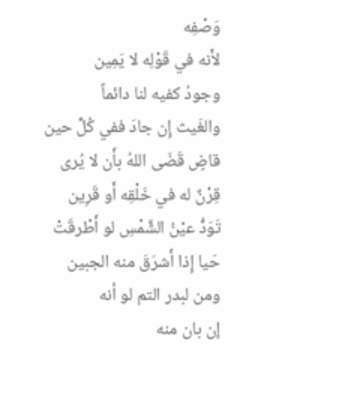وَصْفِه
لأَنه في قَوْلِه لا يَمِين
وجودُ كفيه لنا دائماً
والغَيث إِن جادَ ففي كُلِّ حين
قاضٍ قَضَى اللهُ بأَن لا يُرى
قِرْنٌ له في خَلْقِه أَو قَرِين
تَوَدُّ عيْنُ الشَّمْسِ لو أَطْرقَتْ
حَيا إِذا أَشرَقَ منه الجبين
ومن لبدر التم لو أنه
إن بان منه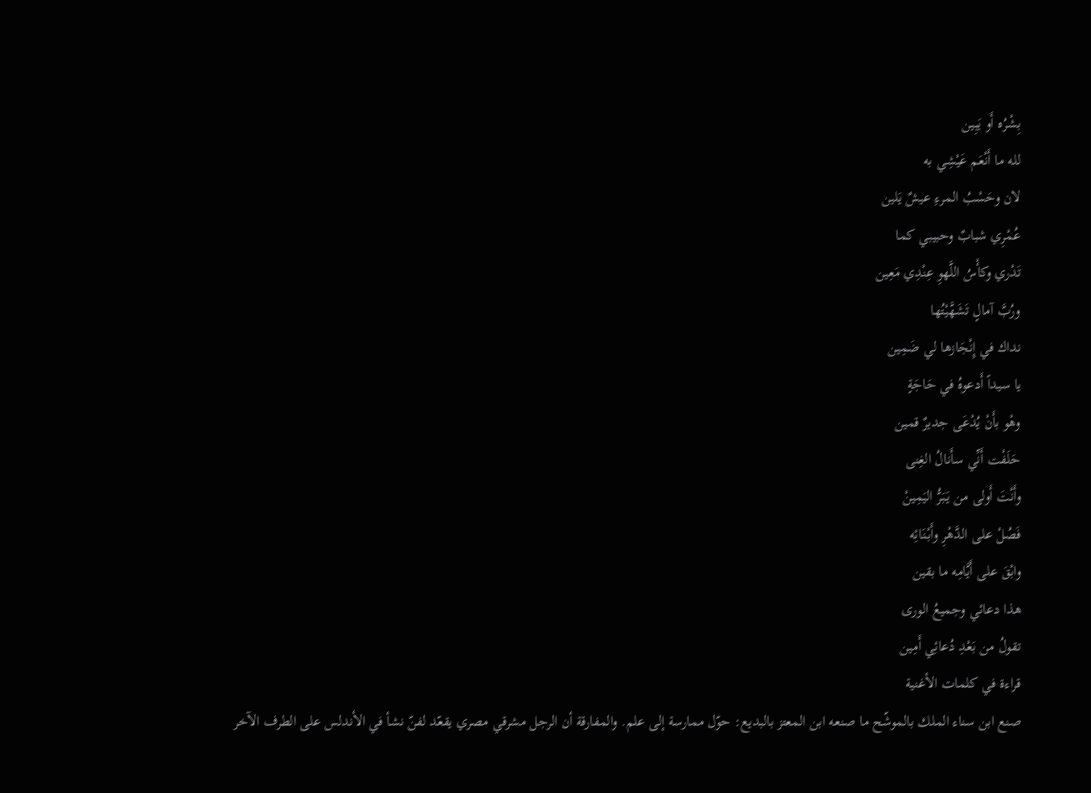بِشْرُه أَو يَبِين
لله ما أَنْعَم عَيْشِي به
لان وحَسْبُ المرءِ عيشٌ يَلين
عُمْرِي شبابٌ وحبيبي كما
تَدْري وكأْسُ اللَّهوِ عِنْدِي مَعِين
ورُبَّ آمالٍ تَشَهَّيْتُها
نداك في إِنْجَازها لي ضَمِين
يا سيداً أَدعوهُ في حَاجَةٍ
وهْو بأَنْ يُدْعَى جديرٌ قمين
حَلَفْت أَنِّي سأَنالُ الغِنى
وأَنْتَ أَولى من يَبَرُّ اليَمِينْ
فَصُلْ على الدَّهْرِ وأَبْنَائِه
وابْقَ على أَيَّامِه ما بقين
هذا دعائي وجميعُ الورى
تقولُ من بَعْدِ دُعائِي أَمِين
قراءة في كلمات الأغنية
صنع ابن سناء الملك بالموشّح ما صنعه ابن المعتز بالبديع: حوّل ممارسة إلى علم. والمفارقة أن الرجل مشرقي مصري يقعّد لفنّ نشأ في الأندلس على الطرف الآخر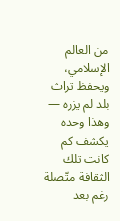من العالم الإسلامي، ويحفظ تراث بلد لم يزره — وهذا وحده يكشف كم كانت تلك الثقافة متّصلة رغم بعد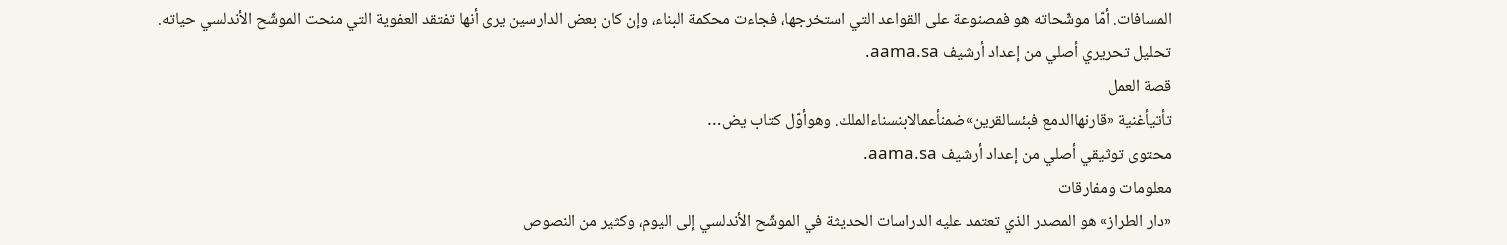المسافات. أمّا موشّحاته هو فمصنوعة على القواعد التي استخرجها، فجاءت محكمة البناء، وإن كان بعض الدارسين يرى أنها تفتقد العفوية التي منحت الموشّح الأندلسي حياته.
تحليل تحريري أصلي من إعداد أرشيف aama.sa.
قصة العمل
تأتيأغنية «قارنهاالدمع فبئسالقرين»ضمنأعمالابنسناءالملك. وهوأوّل كتاب يض…
محتوى توثيقي أصلي من إعداد أرشيف aama.sa.
معلومات ومفارقات
«دار الطراز» هو المصدر الذي تعتمد عليه الدراسات الحديثة في الموشّح الأندلسي إلى اليوم، وكثير من النصوص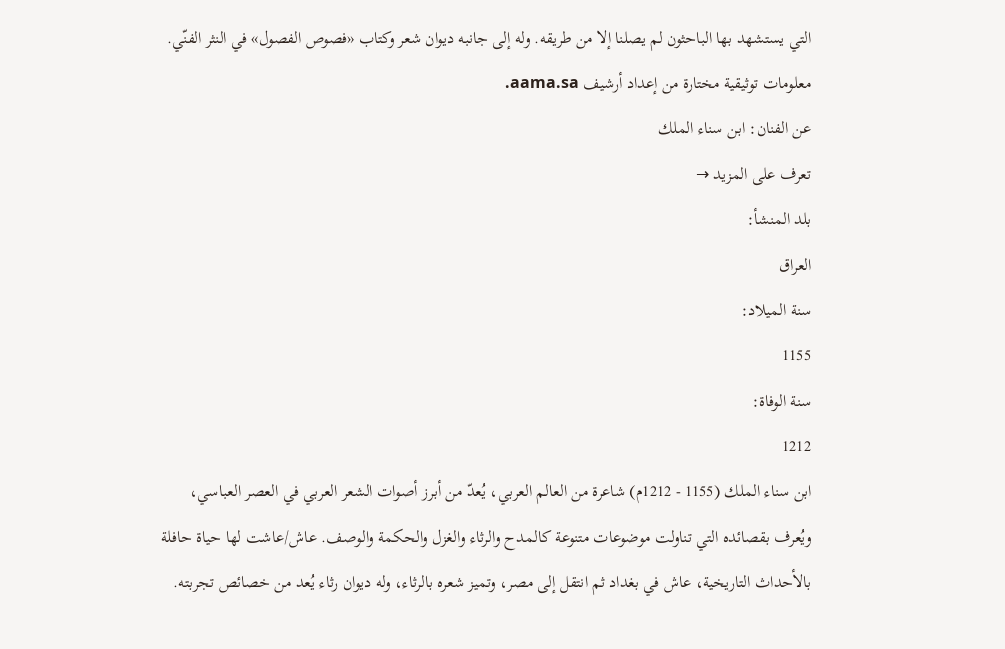التي يستشهد بها الباحثون لم يصلنا إلا من طريقه. وله إلى جانبه ديوان شعر وكتاب «فصوص الفصول» في النثر الفنّي.
معلومات توثيقية مختارة من إعداد أرشيف aama.sa.
عن الفنان: ابن سناء الملك
تعرف على المزيد →
بلد المنشأ:
العراق
سنة الميلاد:
1155
سنة الوفاة:
1212
ابن سناء الملك (1155 - 1212م) شاعرة من العالم العربي، يُعدّ من أبرز أصوات الشعر العربي في العصر العباسي، ويُعرف بقصائده التي تناولت موضوعات متنوعة كالمدح والرثاء والغزل والحكمة والوصف. عاش/عاشت لها حياة حافلة بالأحداث التاريخية، عاش في بغداد ثم انتقل إلى مصر، وتميز شعره بالرثاء، وله ديوان رثاء يُعد من خصائص تجربته.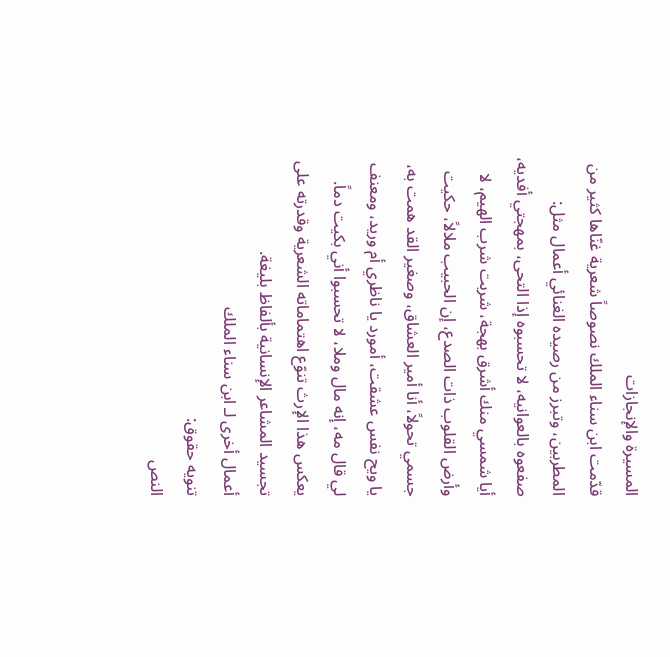المسيرة والإنجازات
قدّمت ابن سناء الملك نصوصاً شعرية غنّاها كثير من المطربين، وتبرز من رصيده الغنائي أعمال مثل: صفعوه بالعوانيه، لا تحسبوه إذا التحى، بمهجتي أفديه، أيا شمسي منك أشرق بهجة، شربت شرب الهيم، لا وأرض القلوب ذات الصدع، إن الحبيب ملالاً، حكيت جسمي تحولاً، أنا أمير العشاق، وصغير القد همت به، يا ويح نفس عشقت، أمورد يا ناظري أم وريد، ومعنف لي قال مه، إنه مال وملا، لا تحسبوا أني بكيت دماً. يعكس هذا الإرث تنوّع اهتماماته الشعرية وقدرته على تجسيد المشاعر الإنسانية بألفاظ بليغة.
أعمال أخرى لـ ابن سناء الملك
تنويه حقوق:
النص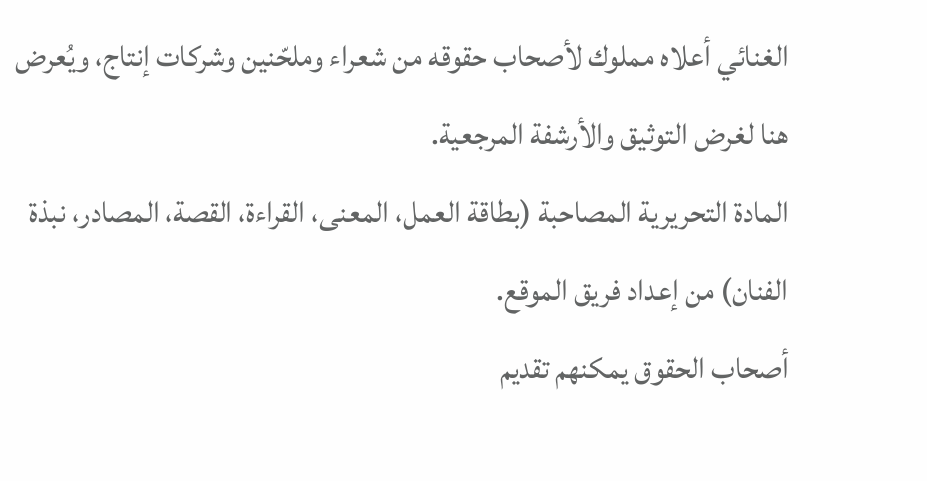الغنائي أعلاه مملوك لأصحاب حقوقه من شعراء وملحّنين وشركات إنتاج، ويُعرض هنا لغرض التوثيق والأرشفة المرجعية.
المادة التحريرية المصاحبة (بطاقة العمل، المعنى، القراءة، القصة، المصادر، نبذة الفنان) من إعداد فريق الموقع.
أصحاب الحقوق يمكنهم تقديم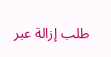طلب إزالة عبر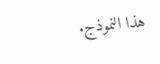هذا النموذج.